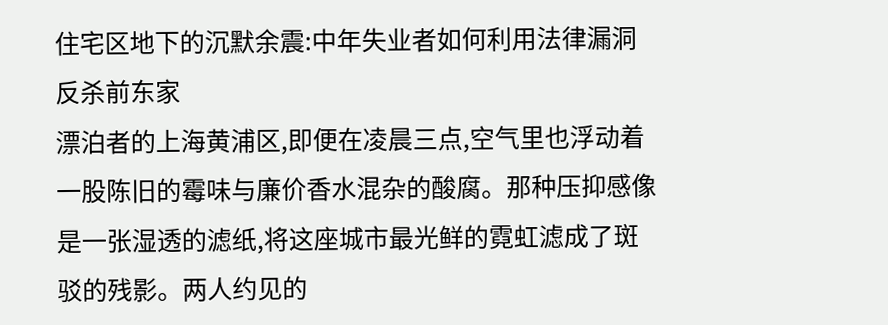住宅区地下的沉默余震:中年失业者如何利用法律漏洞反杀前东家
漂泊者的上海黄浦区,即便在凌晨三点,空气里也浮动着一股陈旧的霉味与廉价香水混杂的酸腐。那种压抑感像是一张湿透的滤纸,将这座城市最光鲜的霓虹滤成了斑驳的残影。两人约见的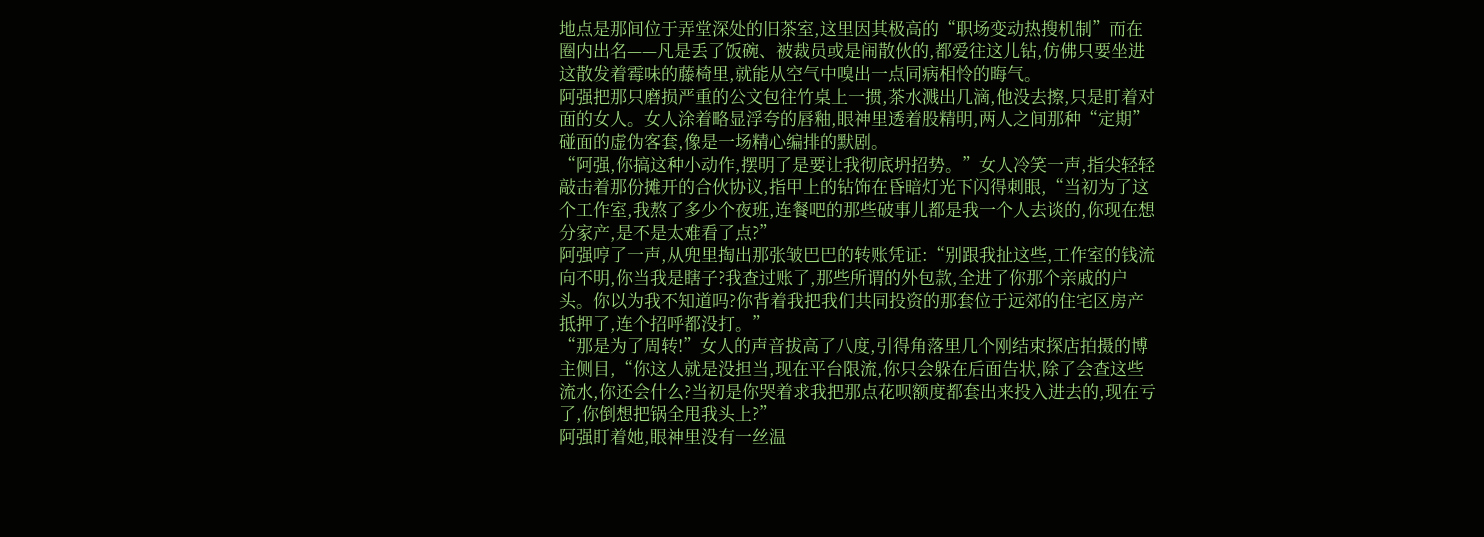地点是那间位于弄堂深处的旧茶室,这里因其极高的“职场变动热搜机制”而在圈内出名——凡是丢了饭碗、被裁员或是闹散伙的,都爱往这儿钻,仿佛只要坐进这散发着霉味的藤椅里,就能从空气中嗅出一点同病相怜的晦气。
阿强把那只磨损严重的公文包往竹桌上一掼,茶水溅出几滴,他没去擦,只是盯着对面的女人。女人涂着略显浮夸的唇釉,眼神里透着股精明,两人之间那种“定期”碰面的虚伪客套,像是一场精心编排的默剧。
“阿强,你搞这种小动作,摆明了是要让我彻底坍招势。”女人冷笑一声,指尖轻轻敲击着那份摊开的合伙协议,指甲上的钻饰在昏暗灯光下闪得刺眼,“当初为了这个工作室,我熬了多少个夜班,连餐吧的那些破事儿都是我一个人去谈的,你现在想分家产,是不是太难看了点?”
阿强哼了一声,从兜里掏出那张皱巴巴的转账凭证:“别跟我扯这些,工作室的钱流向不明,你当我是瞎子?我查过账了,那些所谓的外包款,全进了你那个亲戚的户头。你以为我不知道吗?你背着我把我们共同投资的那套位于远郊的住宅区房产抵押了,连个招呼都没打。”
“那是为了周转!”女人的声音拔高了八度,引得角落里几个刚结束探店拍摄的博主侧目,“你这人就是没担当,现在平台限流,你只会躲在后面告状,除了会查这些流水,你还会什么?当初是你哭着求我把那点花呗额度都套出来投入进去的,现在亏了,你倒想把锅全甩我头上?”
阿强盯着她,眼神里没有一丝温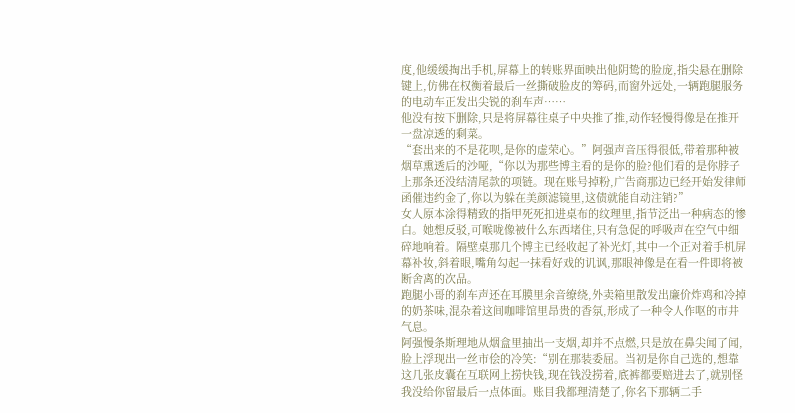度,他缓缓掏出手机,屏幕上的转账界面映出他阴鸷的脸庞,指尖悬在删除键上,仿佛在权衡着最后一丝撕破脸皮的筹码,而窗外远处,一辆跑腿服务的电动车正发出尖锐的刹车声……
他没有按下删除,只是将屏幕往桌子中央推了推,动作轻慢得像是在推开一盘凉透的剩菜。
“套出来的不是花呗,是你的虚荣心。”阿强声音压得很低,带着那种被烟草熏透后的沙哑,“你以为那些博主看的是你的脸?他们看的是你脖子上那条还没结清尾款的项链。现在账号掉粉,广告商那边已经开始发律师函催违约金了,你以为躲在美颜滤镜里,这债就能自动注销?”
女人原本涂得精致的指甲死死扣进桌布的纹理里,指节泛出一种病态的惨白。她想反驳,可喉咙像被什么东西堵住,只有急促的呼吸声在空气中细碎地响着。隔壁桌那几个博主已经收起了补光灯,其中一个正对着手机屏幕补妆,斜着眼,嘴角勾起一抹看好戏的讥讽,那眼神像是在看一件即将被断舍离的次品。
跑腿小哥的刹车声还在耳膜里余音缭绕,外卖箱里散发出廉价炸鸡和冷掉的奶茶味,混杂着这间咖啡馆里昂贵的香氛,形成了一种令人作呕的市井气息。
阿强慢条斯理地从烟盒里抽出一支烟,却并不点燃,只是放在鼻尖闻了闻,脸上浮现出一丝市侩的冷笑:“别在那装委屈。当初是你自己选的,想靠这几张皮囊在互联网上捞快钱,现在钱没捞着,底裤都要赔进去了,就别怪我没给你留最后一点体面。账目我都理清楚了,你名下那辆二手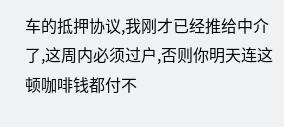车的抵押协议,我刚才已经推给中介了,这周内必须过户,否则你明天连这顿咖啡钱都付不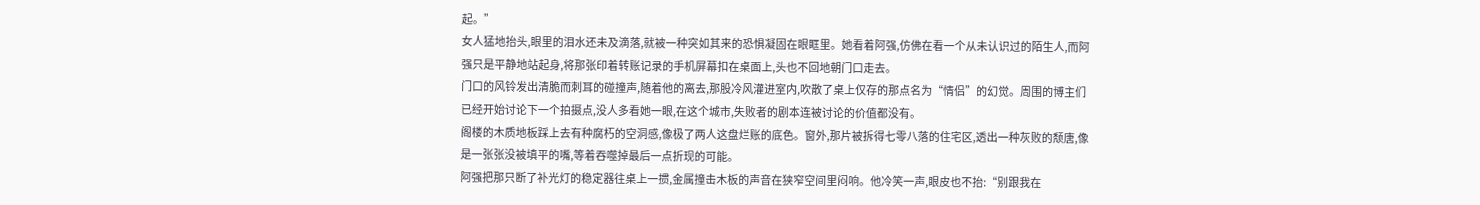起。”
女人猛地抬头,眼里的泪水还未及滴落,就被一种突如其来的恐惧凝固在眼眶里。她看着阿强,仿佛在看一个从未认识过的陌生人,而阿强只是平静地站起身,将那张印着转账记录的手机屏幕扣在桌面上,头也不回地朝门口走去。
门口的风铃发出清脆而刺耳的碰撞声,随着他的离去,那股冷风灌进室内,吹散了桌上仅存的那点名为“情侣”的幻觉。周围的博主们已经开始讨论下一个拍摄点,没人多看她一眼,在这个城市,失败者的剧本连被讨论的价值都没有。
阁楼的木质地板踩上去有种腐朽的空洞感,像极了两人这盘烂账的底色。窗外,那片被拆得七零八落的住宅区,透出一种灰败的颓唐,像是一张张没被填平的嘴,等着吞噬掉最后一点折现的可能。
阿强把那只断了补光灯的稳定器往桌上一掼,金属撞击木板的声音在狭窄空间里闷响。他冷笑一声,眼皮也不抬:“别跟我在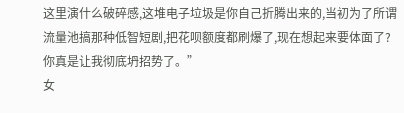这里演什么破碎感,这堆电子垃圾是你自己折腾出来的,当初为了所谓流量池搞那种低智短剧,把花呗额度都刷爆了,现在想起来要体面了?你真是让我彻底坍招势了。”
女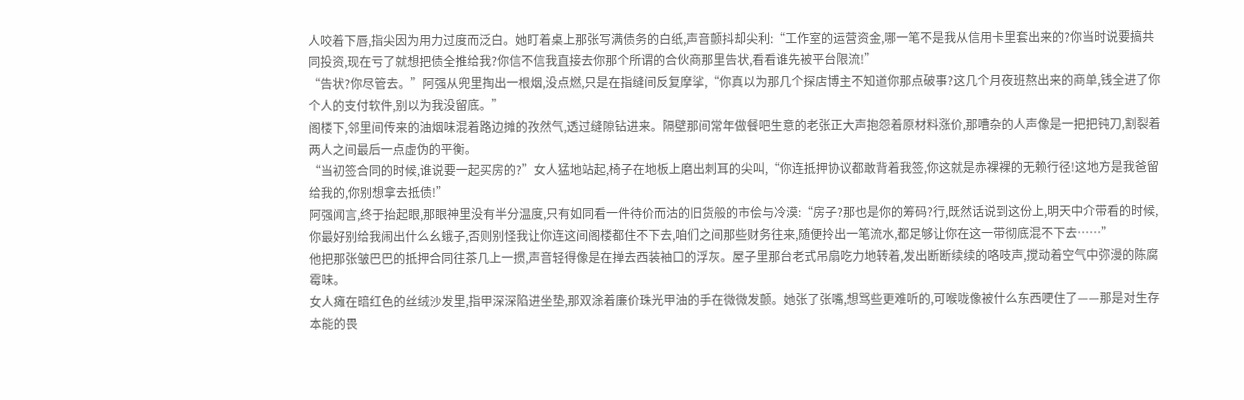人咬着下唇,指尖因为用力过度而泛白。她盯着桌上那张写满债务的白纸,声音颤抖却尖利:“工作室的运营资金,哪一笔不是我从信用卡里套出来的?你当时说要搞共同投资,现在亏了就想把债全推给我?你信不信我直接去你那个所谓的合伙商那里告状,看看谁先被平台限流!”
“告状?你尽管去。”阿强从兜里掏出一根烟,没点燃,只是在指缝间反复摩挲,“你真以为那几个探店博主不知道你那点破事?这几个月夜班熬出来的商单,钱全进了你个人的支付软件,别以为我没留底。”
阁楼下,邻里间传来的油烟味混着路边摊的孜然气,透过缝隙钻进来。隔壁那间常年做餐吧生意的老张正大声抱怨着原材料涨价,那嘈杂的人声像是一把把钝刀,割裂着两人之间最后一点虚伪的平衡。
“当初签合同的时候,谁说要一起买房的?”女人猛地站起,椅子在地板上磨出刺耳的尖叫,“你连抵押协议都敢背着我签,你这就是赤裸裸的无赖行径!这地方是我爸留给我的,你别想拿去抵债!”
阿强闻言,终于抬起眼,那眼神里没有半分温度,只有如同看一件待价而沽的旧货般的市侩与冷漠:“房子?那也是你的筹码?行,既然话说到这份上,明天中介带看的时候,你最好别给我闹出什么幺蛾子,否则别怪我让你连这间阁楼都住不下去,咱们之间那些财务往来,随便拎出一笔流水,都足够让你在这一带彻底混不下去……”
他把那张皱巴巴的抵押合同往茶几上一掼,声音轻得像是在掸去西装袖口的浮灰。屋子里那台老式吊扇吃力地转着,发出断断续续的咯吱声,搅动着空气中弥漫的陈腐霉味。
女人瘫在暗红色的丝绒沙发里,指甲深深陷进坐垫,那双涂着廉价珠光甲油的手在微微发颤。她张了张嘴,想骂些更难听的,可喉咙像被什么东西哽住了——那是对生存本能的畏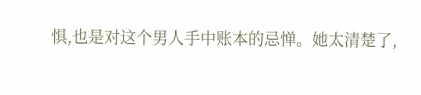惧,也是对这个男人手中账本的忌惮。她太清楚了,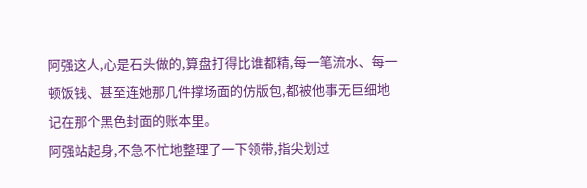阿强这人,心是石头做的,算盘打得比谁都精,每一笔流水、每一顿饭钱、甚至连她那几件撑场面的仿版包,都被他事无巨细地记在那个黑色封面的账本里。
阿强站起身,不急不忙地整理了一下领带,指尖划过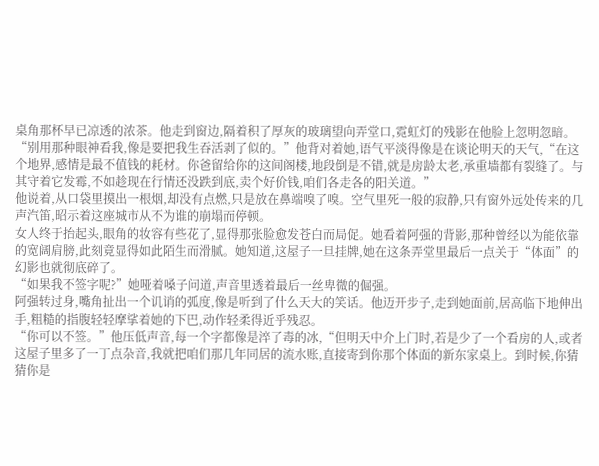桌角那杯早已凉透的浓茶。他走到窗边,隔着积了厚灰的玻璃望向弄堂口,霓虹灯的残影在他脸上忽明忽暗。
“别用那种眼神看我,像是要把我生吞活剥了似的。”他背对着她,语气平淡得像是在谈论明天的天气,“在这个地界,感情是最不值钱的耗材。你爸留给你的这间阁楼,地段倒是不错,就是房龄太老,承重墙都有裂缝了。与其守着它发霉,不如趁现在行情还没跌到底,卖个好价钱,咱们各走各的阳关道。”
他说着,从口袋里摸出一根烟,却没有点燃,只是放在鼻端嗅了嗅。空气里死一般的寂静,只有窗外远处传来的几声汽笛,昭示着这座城市从不为谁的崩塌而停顿。
女人终于抬起头,眼角的妆容有些花了,显得那张脸愈发苍白而局促。她看着阿强的背影,那种曾经以为能依靠的宽阔肩膀,此刻竟显得如此陌生而滑腻。她知道,这屋子一旦挂牌,她在这条弄堂里最后一点关于“体面”的幻影也就彻底碎了。
“如果我不签字呢?”她哑着嗓子问道,声音里透着最后一丝卑微的倔强。
阿强转过身,嘴角扯出一个讥诮的弧度,像是听到了什么天大的笑话。他迈开步子,走到她面前,居高临下地伸出手,粗糙的指腹轻轻摩挲着她的下巴,动作轻柔得近乎残忍。
“你可以不签。”他压低声音,每一个字都像是淬了毒的冰,“但明天中介上门时,若是少了一个看房的人,或者这屋子里多了一丁点杂音,我就把咱们那几年同居的流水账,直接寄到你那个体面的新东家桌上。到时候,你猜猜你是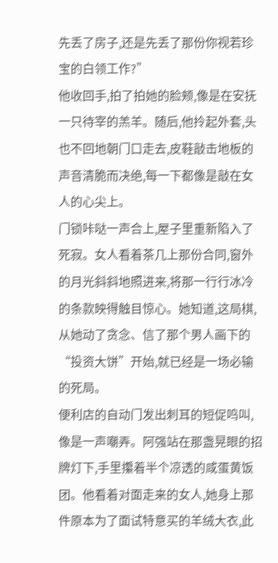先丢了房子,还是先丢了那份你视若珍宝的白领工作?”
他收回手,拍了拍她的脸颊,像是在安抚一只待宰的羔羊。随后,他拎起外套,头也不回地朝门口走去,皮鞋敲击地板的声音清脆而决绝,每一下都像是敲在女人的心尖上。
门锁咔哒一声合上,屋子里重新陷入了死寂。女人看着茶几上那份合同,窗外的月光斜斜地照进来,将那一行行冰冷的条款映得触目惊心。她知道,这局棋,从她动了贪念、信了那个男人画下的“投资大饼”开始,就已经是一场必输的死局。
便利店的自动门发出刺耳的短促鸣叫,像是一声嘲弄。阿强站在那盏晃眼的招牌灯下,手里攥着半个凉透的咸蛋黄饭团。他看着对面走来的女人,她身上那件原本为了面试特意买的羊绒大衣,此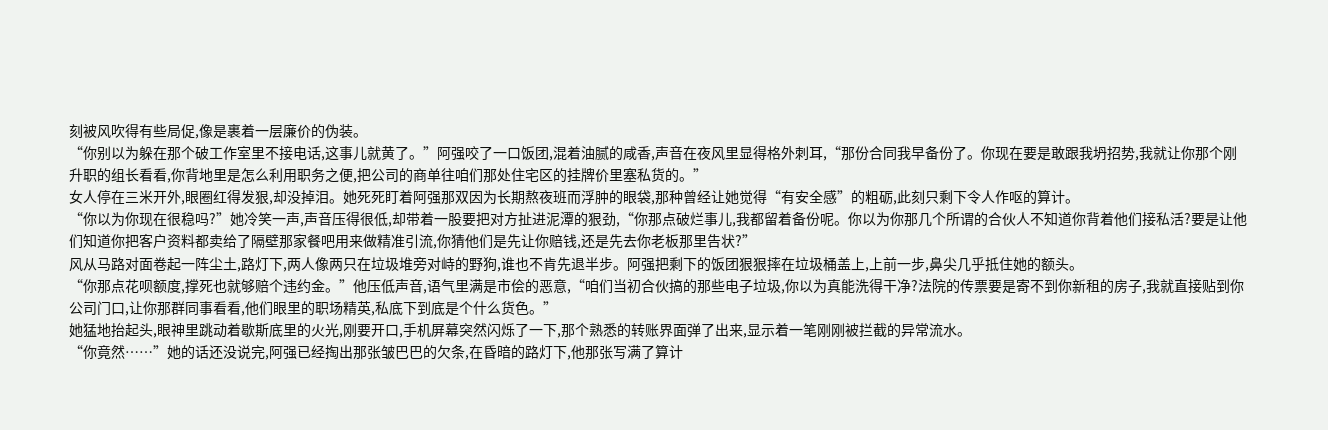刻被风吹得有些局促,像是裹着一层廉价的伪装。
“你别以为躲在那个破工作室里不接电话,这事儿就黄了。”阿强咬了一口饭团,混着油腻的咸香,声音在夜风里显得格外刺耳,“那份合同我早备份了。你现在要是敢跟我坍招势,我就让你那个刚升职的组长看看,你背地里是怎么利用职务之便,把公司的商单往咱们那处住宅区的挂牌价里塞私货的。”
女人停在三米开外,眼圈红得发狠,却没掉泪。她死死盯着阿强那双因为长期熬夜班而浮肿的眼袋,那种曾经让她觉得“有安全感”的粗砺,此刻只剩下令人作呕的算计。
“你以为你现在很稳吗?”她冷笑一声,声音压得很低,却带着一股要把对方扯进泥潭的狠劲,“你那点破烂事儿,我都留着备份呢。你以为你那几个所谓的合伙人不知道你背着他们接私活?要是让他们知道你把客户资料都卖给了隔壁那家餐吧用来做精准引流,你猜他们是先让你赔钱,还是先去你老板那里告状?”
风从马路对面卷起一阵尘土,路灯下,两人像两只在垃圾堆旁对峙的野狗,谁也不肯先退半步。阿强把剩下的饭团狠狠摔在垃圾桶盖上,上前一步,鼻尖几乎抵住她的额头。
“你那点花呗额度,撑死也就够赔个违约金。”他压低声音,语气里满是市侩的恶意,“咱们当初合伙搞的那些电子垃圾,你以为真能洗得干净?法院的传票要是寄不到你新租的房子,我就直接贴到你公司门口,让你那群同事看看,他们眼里的职场精英,私底下到底是个什么货色。”
她猛地抬起头,眼神里跳动着歇斯底里的火光,刚要开口,手机屏幕突然闪烁了一下,那个熟悉的转账界面弹了出来,显示着一笔刚刚被拦截的异常流水。
“你竟然……”她的话还没说完,阿强已经掏出那张皱巴巴的欠条,在昏暗的路灯下,他那张写满了算计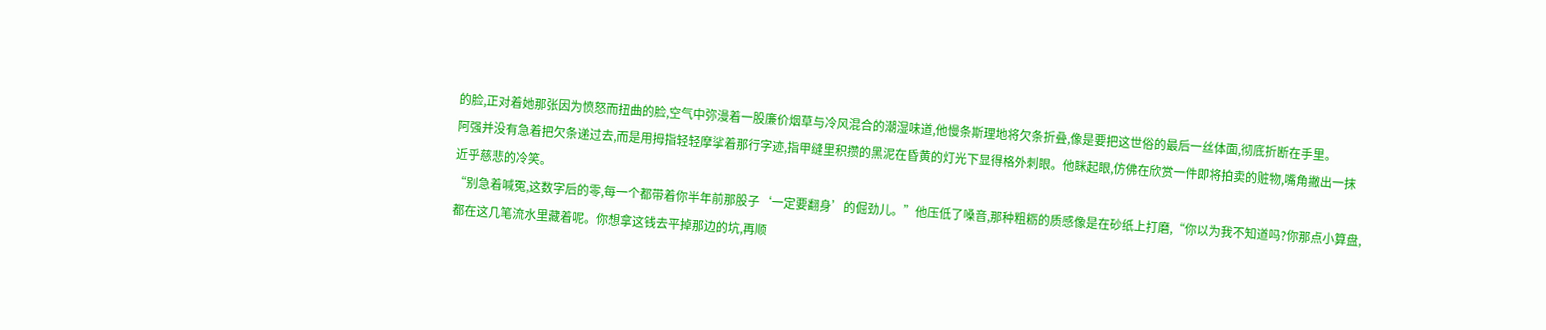的脸,正对着她那张因为愤怒而扭曲的脸,空气中弥漫着一股廉价烟草与冷风混合的潮湿味道,他慢条斯理地将欠条折叠,像是要把这世俗的最后一丝体面,彻底折断在手里。
阿强并没有急着把欠条递过去,而是用拇指轻轻摩挲着那行字迹,指甲缝里积攒的黑泥在昏黄的灯光下显得格外刺眼。他眯起眼,仿佛在欣赏一件即将拍卖的赃物,嘴角撇出一抹近乎慈悲的冷笑。
“别急着喊冤,这数字后的零,每一个都带着你半年前那股子‘一定要翻身’的倔劲儿。”他压低了嗓音,那种粗粝的质感像是在砂纸上打磨,“你以为我不知道吗?你那点小算盘,都在这几笔流水里藏着呢。你想拿这钱去平掉那边的坑,再顺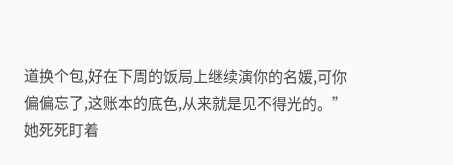道换个包,好在下周的饭局上继续演你的名媛,可你偏偏忘了,这账本的底色,从来就是见不得光的。”
她死死盯着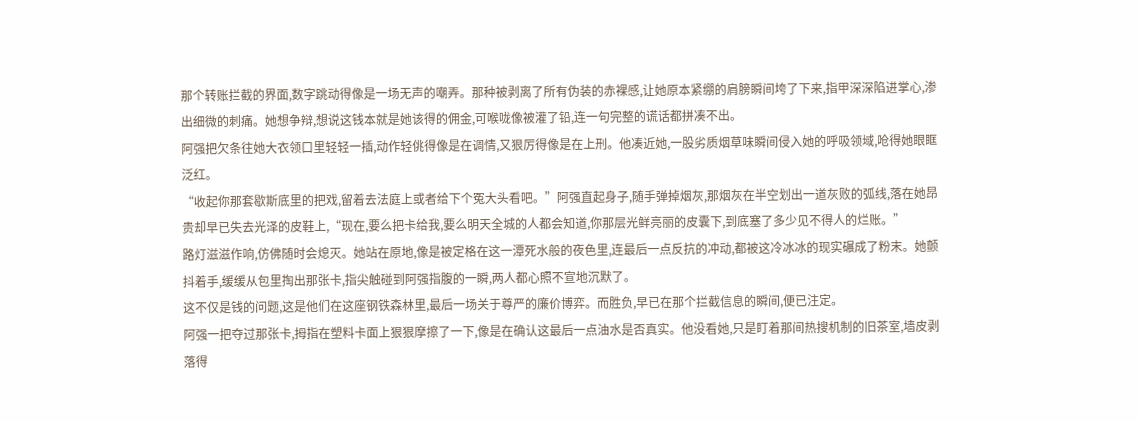那个转账拦截的界面,数字跳动得像是一场无声的嘲弄。那种被剥离了所有伪装的赤裸感,让她原本紧绷的肩膀瞬间垮了下来,指甲深深陷进掌心,渗出细微的刺痛。她想争辩,想说这钱本就是她该得的佣金,可喉咙像被灌了铅,连一句完整的谎话都拼凑不出。
阿强把欠条往她大衣领口里轻轻一插,动作轻佻得像是在调情,又狠厉得像是在上刑。他凑近她,一股劣质烟草味瞬间侵入她的呼吸领域,呛得她眼眶泛红。
“收起你那套歇斯底里的把戏,留着去法庭上或者给下个冤大头看吧。”阿强直起身子,随手弹掉烟灰,那烟灰在半空划出一道灰败的弧线,落在她昂贵却早已失去光泽的皮鞋上,“现在,要么把卡给我,要么明天全城的人都会知道,你那层光鲜亮丽的皮囊下,到底塞了多少见不得人的烂账。”
路灯滋滋作响,仿佛随时会熄灭。她站在原地,像是被定格在这一潭死水般的夜色里,连最后一点反抗的冲动,都被这冷冰冰的现实碾成了粉末。她颤抖着手,缓缓从包里掏出那张卡,指尖触碰到阿强指腹的一瞬,两人都心照不宣地沉默了。
这不仅是钱的问题,这是他们在这座钢铁森林里,最后一场关于尊严的廉价博弈。而胜负,早已在那个拦截信息的瞬间,便已注定。
阿强一把夺过那张卡,拇指在塑料卡面上狠狠摩擦了一下,像是在确认这最后一点油水是否真实。他没看她,只是盯着那间热搜机制的旧茶室,墙皮剥落得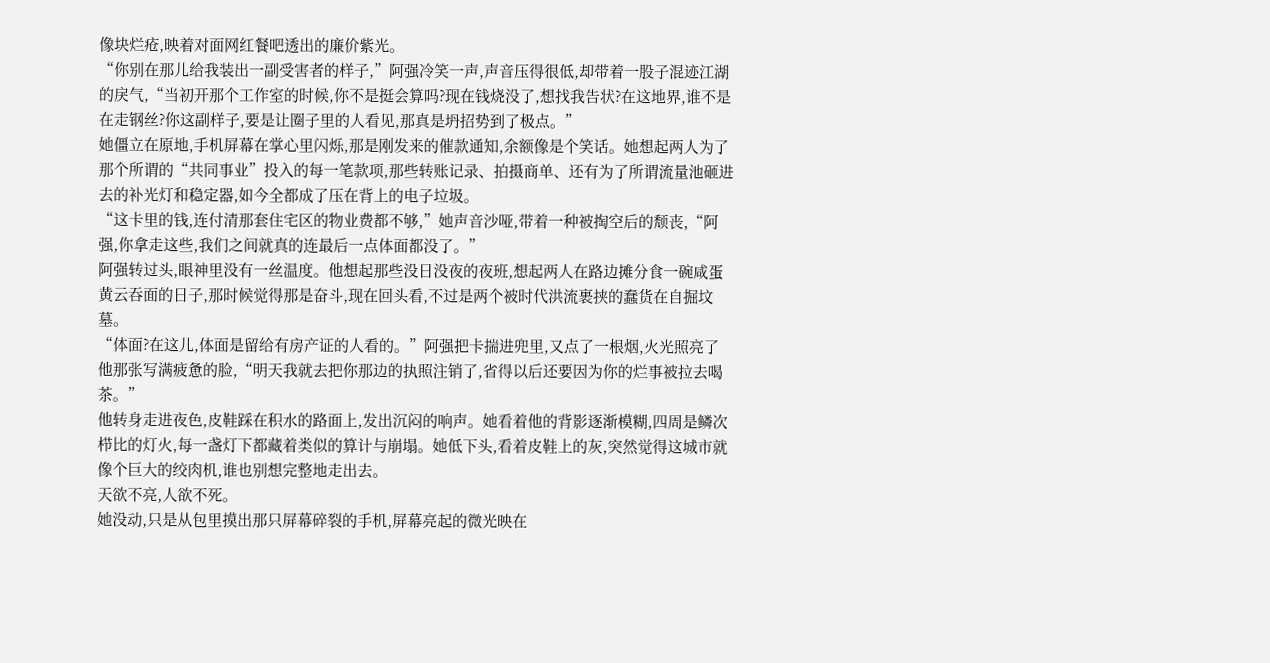像块烂疮,映着对面网红餐吧透出的廉价紫光。
“你别在那儿给我装出一副受害者的样子,”阿强冷笑一声,声音压得很低,却带着一股子混迹江湖的戾气,“当初开那个工作室的时候,你不是挺会算吗?现在钱烧没了,想找我告状?在这地界,谁不是在走钢丝?你这副样子,要是让圈子里的人看见,那真是坍招势到了极点。”
她僵立在原地,手机屏幕在掌心里闪烁,那是刚发来的催款通知,余额像是个笑话。她想起两人为了那个所谓的“共同事业”投入的每一笔款项,那些转账记录、拍摄商单、还有为了所谓流量池砸进去的补光灯和稳定器,如今全都成了压在背上的电子垃圾。
“这卡里的钱,连付清那套住宅区的物业费都不够,”她声音沙哑,带着一种被掏空后的颓丧,“阿强,你拿走这些,我们之间就真的连最后一点体面都没了。”
阿强转过头,眼神里没有一丝温度。他想起那些没日没夜的夜班,想起两人在路边摊分食一碗咸蛋黄云吞面的日子,那时候觉得那是奋斗,现在回头看,不过是两个被时代洪流裹挟的蠢货在自掘坟墓。
“体面?在这儿,体面是留给有房产证的人看的。”阿强把卡揣进兜里,又点了一根烟,火光照亮了他那张写满疲惫的脸,“明天我就去把你那边的执照注销了,省得以后还要因为你的烂事被拉去喝茶。”
他转身走进夜色,皮鞋踩在积水的路面上,发出沉闷的响声。她看着他的背影逐渐模糊,四周是鳞次栉比的灯火,每一盏灯下都藏着类似的算计与崩塌。她低下头,看着皮鞋上的灰,突然觉得这城市就像个巨大的绞肉机,谁也别想完整地走出去。
天欲不亮,人欲不死。
她没动,只是从包里摸出那只屏幕碎裂的手机,屏幕亮起的微光映在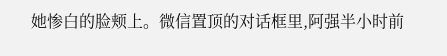她惨白的脸颊上。微信置顶的对话框里,阿强半小时前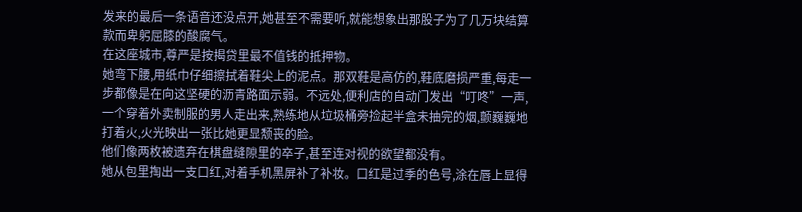发来的最后一条语音还没点开,她甚至不需要听,就能想象出那股子为了几万块结算款而卑躬屈膝的酸腐气。
在这座城市,尊严是按揭贷里最不值钱的抵押物。
她弯下腰,用纸巾仔细擦拭着鞋尖上的泥点。那双鞋是高仿的,鞋底磨损严重,每走一步都像是在向这坚硬的沥青路面示弱。不远处,便利店的自动门发出“叮咚”一声,一个穿着外卖制服的男人走出来,熟练地从垃圾桶旁捡起半盒未抽完的烟,颤巍巍地打着火,火光映出一张比她更显颓丧的脸。
他们像两枚被遗弃在棋盘缝隙里的卒子,甚至连对视的欲望都没有。
她从包里掏出一支口红,对着手机黑屏补了补妆。口红是过季的色号,涂在唇上显得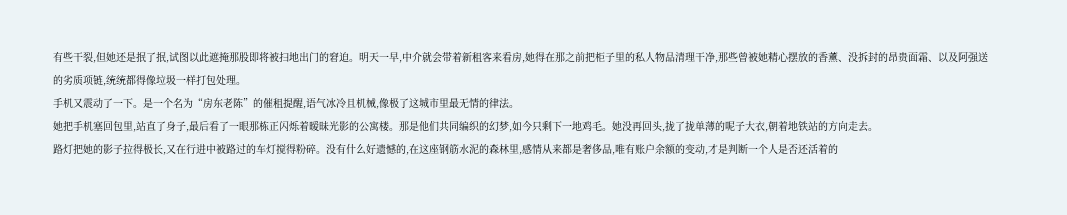有些干裂,但她还是抿了抿,试图以此遮掩那股即将被扫地出门的窘迫。明天一早,中介就会带着新租客来看房,她得在那之前把柜子里的私人物品清理干净,那些曾被她精心摆放的香薰、没拆封的昂贵面霜、以及阿强送的劣质项链,统统都得像垃圾一样打包处理。
手机又震动了一下。是一个名为“房东老陈”的催租提醒,语气冰冷且机械,像极了这城市里最无情的律法。
她把手机塞回包里,站直了身子,最后看了一眼那栋正闪烁着暧昧光影的公寓楼。那是他们共同编织的幻梦,如今只剩下一地鸡毛。她没再回头,拢了拢单薄的呢子大衣,朝着地铁站的方向走去。
路灯把她的影子拉得极长,又在行进中被路过的车灯搅得粉碎。没有什么好遗憾的,在这座钢筋水泥的森林里,感情从来都是奢侈品,唯有账户余额的变动,才是判断一个人是否还活着的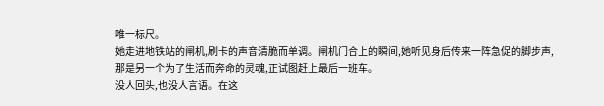唯一标尺。
她走进地铁站的闸机,刷卡的声音清脆而单调。闸机门合上的瞬间,她听见身后传来一阵急促的脚步声,那是另一个为了生活而奔命的灵魂,正试图赶上最后一班车。
没人回头,也没人言语。在这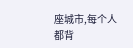座城市,每个人都背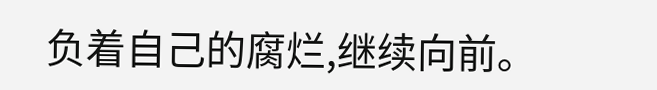负着自己的腐烂,继续向前。